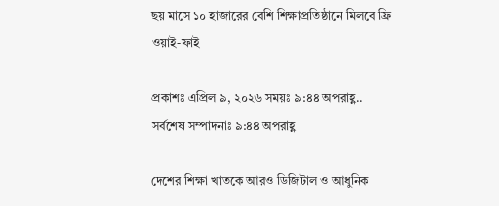ছয় মাসে ১০ হাজারের বেশি শিক্ষাপ্রতিষ্ঠানে মিলবে ফ্রি ওয়াই-ফাই

প্রকাশঃ এপ্রিল ৯, ২০২৬ সময়ঃ ৯:৪৪ অপরাহ্ণ.. সর্বশেষ সম্পাদনাঃ ৯:৪৪ অপরাহ্ণ

দেশের শিক্ষা খাতকে আরও ডিজিটাল ও আধুনিক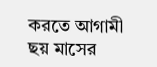করতে আগামী ছয় মাসের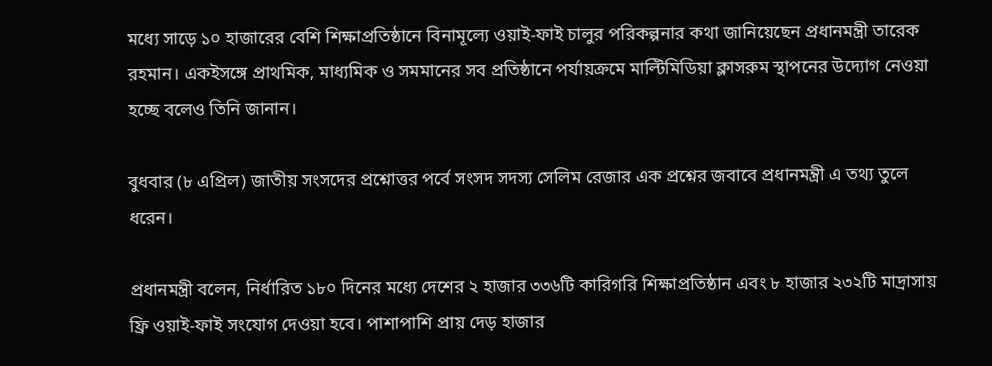মধ্যে সাড়ে ১০ হাজারের বেশি শিক্ষাপ্রতিষ্ঠানে বিনামূল্যে ওয়াই-ফাই চালুর পরিকল্পনার কথা জানিয়েছেন প্রধানমন্ত্রী তারেক রহমান। একইসঙ্গে প্রাথমিক, মাধ্যমিক ও সমমানের সব প্রতিষ্ঠানে পর্যায়ক্রমে মাল্টিমিডিয়া ক্লাসরুম স্থাপনের উদ্যোগ নেওয়া হচ্ছে বলেও তিনি জানান।

বুধবার (৮ এপ্রিল) জাতীয় সংসদের প্রশ্নোত্তর পর্বে সংসদ সদস্য সেলিম রেজার এক প্রশ্নের জবাবে প্রধানমন্ত্রী এ তথ্য তুলে ধরেন।

প্রধানমন্ত্রী বলেন, নির্ধারিত ১৮০ দিনের মধ্যে দেশের ২ হাজার ৩৩৬টি কারিগরি শিক্ষাপ্রতিষ্ঠান এবং ৮ হাজার ২৩২টি মাদ্রাসায় ফ্রি ওয়াই-ফাই সংযোগ দেওয়া হবে। পাশাপাশি প্রায় দেড় হাজার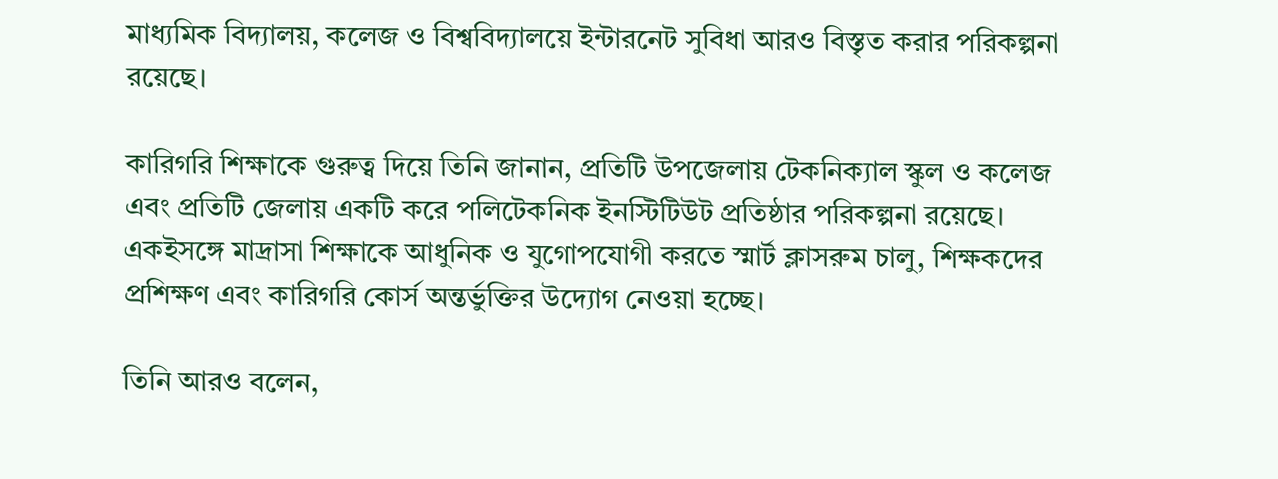মাধ্যমিক বিদ্যালয়, কলেজ ও বিশ্ববিদ্যালয়ে ইন্টারনেট সুবিধা আরও বিস্তৃত করার পরিকল্পনা রয়েছে।

কারিগরি শিক্ষাকে গুরুত্ব দিয়ে তিনি জানান, প্রতিটি উপজেলায় টেকনিক্যাল স্কুল ও কলেজ এবং প্রতিটি জেলায় একটি করে পলিটেকনিক ইনস্টিটিউট প্রতিষ্ঠার পরিকল্পনা রয়েছে। একইসঙ্গে মাদ্রাসা শিক্ষাকে আধুনিক ও যুগোপযোগী করতে স্মার্ট ক্লাসরুম চালু, শিক্ষকদের প্রশিক্ষণ এবং কারিগরি কোর্স অন্তর্ভুক্তির উদ্যোগ নেওয়া হচ্ছে।

তিনি আরও বলেন,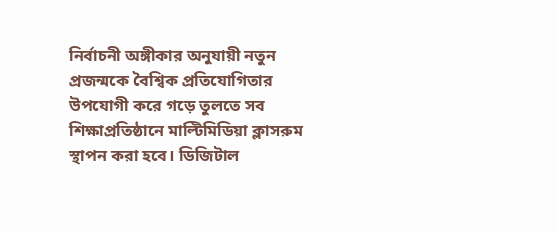নির্বাচনী অঙ্গীকার অনুযায়ী নতুন প্রজন্মকে বৈশ্বিক প্রতিযোগিতার উপযোগী করে গড়ে তুলতে সব শিক্ষাপ্রতিষ্ঠানে মাল্টিমিডিয়া ক্লাসরুম স্থাপন করা হবে। ডিজিটাল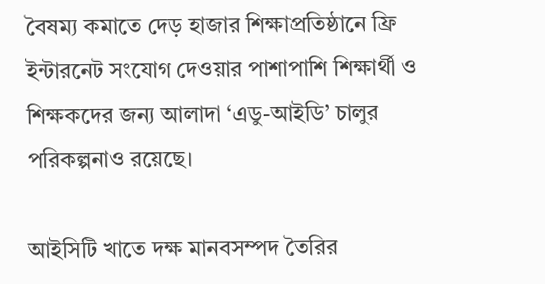বৈষম্য কমাতে দেড় হাজার শিক্ষাপ্রতিষ্ঠানে ফ্রি ইন্টারনেট সংযোগ দেওয়ার পাশাপাশি শিক্ষার্থী ও শিক্ষকদের জন্য আলাদা ‘এডু-আইডি’ চালুর পরিকল্পনাও রয়েছে।

আইসিটি খাতে দক্ষ মানবসম্পদ তৈরির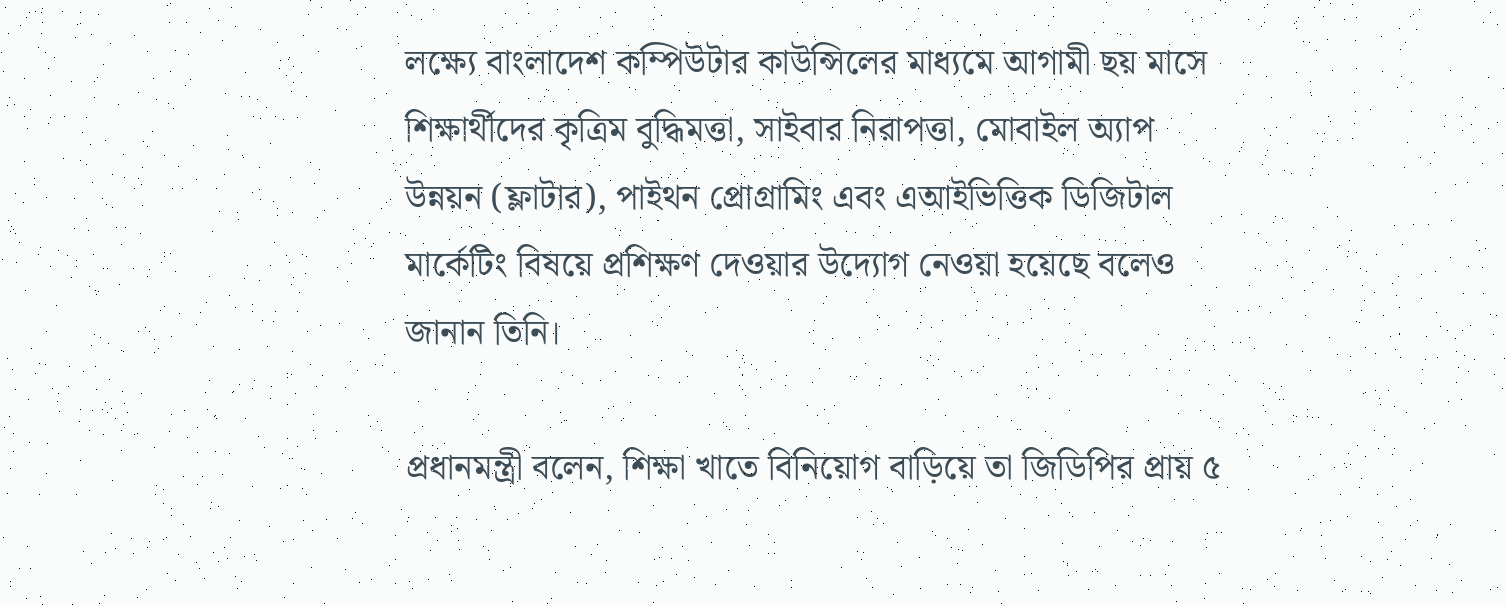লক্ষ্যে বাংলাদেশ কম্পিউটার কাউন্সিলের মাধ্যমে আগামী ছয় মাসে শিক্ষার্থীদের কৃত্রিম বুদ্ধিমত্তা, সাইবার নিরাপত্তা, মোবাইল অ্যাপ উন্নয়ন (ফ্লাটার), পাইথন প্রোগ্রামিং এবং এআইভিত্তিক ডিজিটাল মার্কেটিং বিষয়ে প্রশিক্ষণ দেওয়ার উদ্যোগ নেওয়া হয়েছে বলেও জানান তিনি।

প্রধানমন্ত্রী বলেন, শিক্ষা খাতে বিনিয়োগ বাড়িয়ে তা জিডিপির প্রায় ৫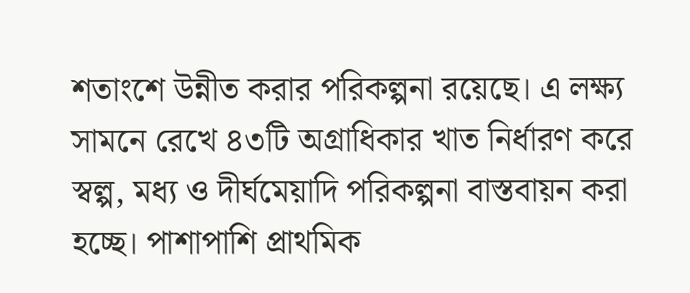শতাংশে উন্নীত করার পরিকল্পনা রয়েছে। এ লক্ষ্য সামনে রেখে ৪৩টি অগ্রাধিকার খাত নির্ধারণ করে স্বল্প, মধ্য ও দীর্ঘমেয়াদি পরিকল্পনা বাস্তবায়ন করা হচ্ছে। পাশাপাশি প্রাথমিক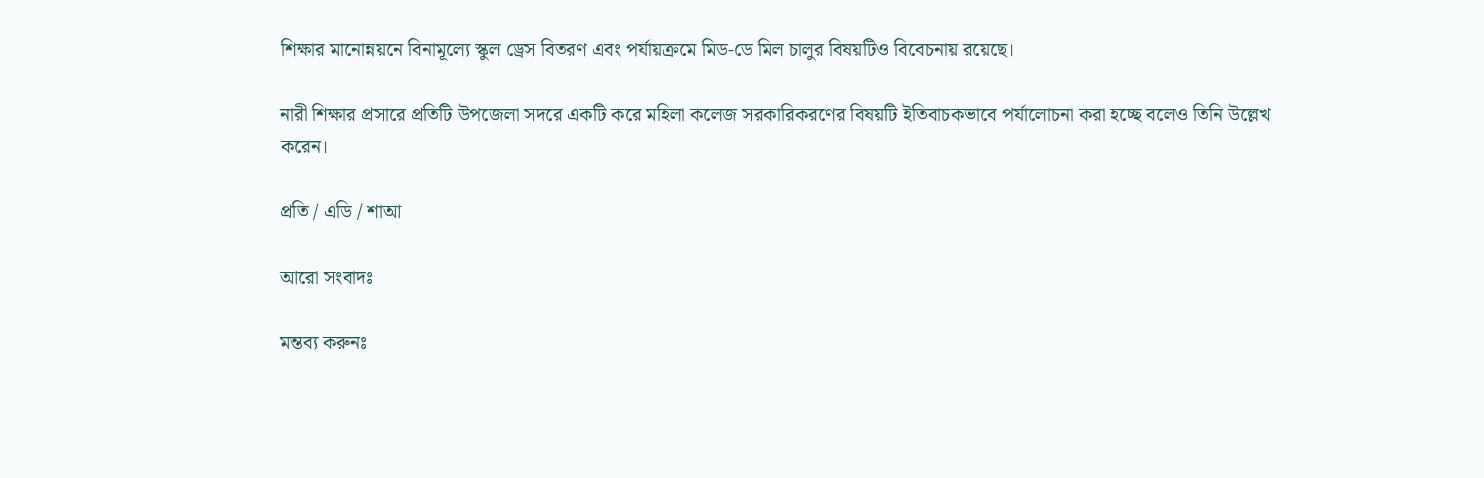শিক্ষার মানোন্নয়নে বিনামূল্যে স্কুল ড্রেস বিতরণ এবং পর্যায়ক্রমে মিড-ডে মিল চালুর বিষয়টিও বিবেচনায় রয়েছে।

নারী শিক্ষার প্রসারে প্রতিটি উপজেলা সদরে একটি করে মহিলা কলেজ সরকারিকরণের বিষয়টি ইতিবাচকভাবে পর্যালোচনা করা হচ্ছে বলেও তিনি উল্লেখ করেন।

প্রতি / এডি / শাআ

আরো সংবাদঃ

মন্তব্য করুনঃ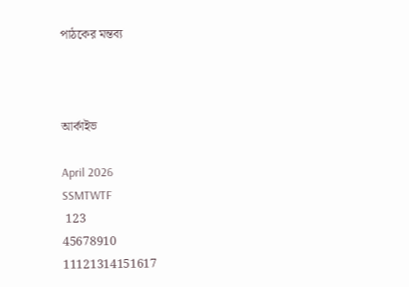পাঠকের মন্তব্য



আর্কাইভ

April 2026
SSMTWTF
 123
45678910
11121314151617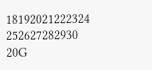18192021222324
252627282930
20G